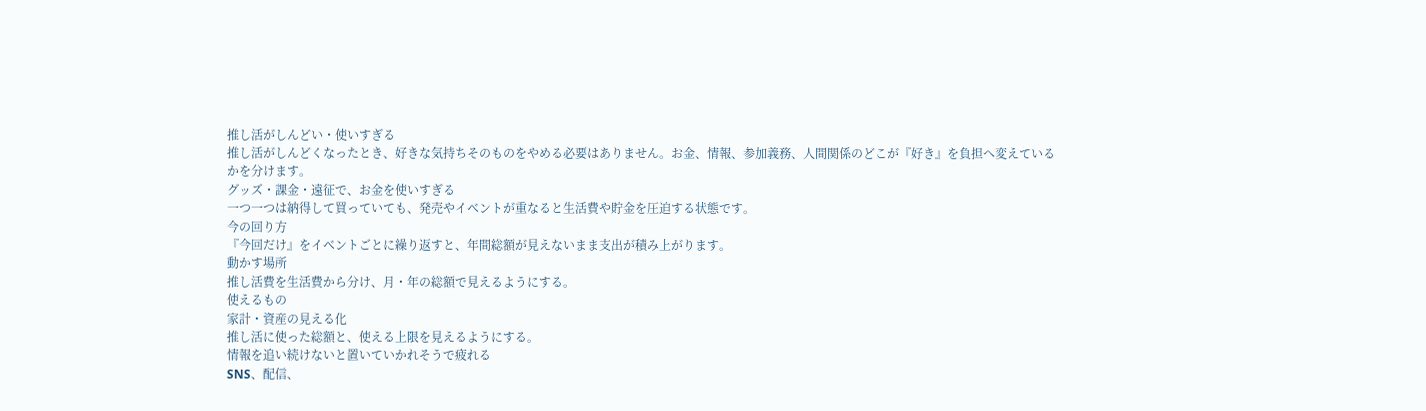推し活がしんどい・使いすぎる
推し活がしんどくなったとき、好きな気持ちそのものをやめる必要はありません。お金、情報、参加義務、人間関係のどこが『好き』を負担へ変えているかを分けます。
グッズ・課金・遠征で、お金を使いすぎる
一つ一つは納得して買っていても、発売やイベントが重なると生活費や貯金を圧迫する状態です。
今の回り方
『今回だけ』をイベントごとに繰り返すと、年間総額が見えないまま支出が積み上がります。
動かす場所
推し活費を生活費から分け、月・年の総額で見えるようにする。
使えるもの
家計・資産の見える化
推し活に使った総額と、使える上限を見えるようにする。
情報を追い続けないと置いていかれそうで疲れる
SNS、配信、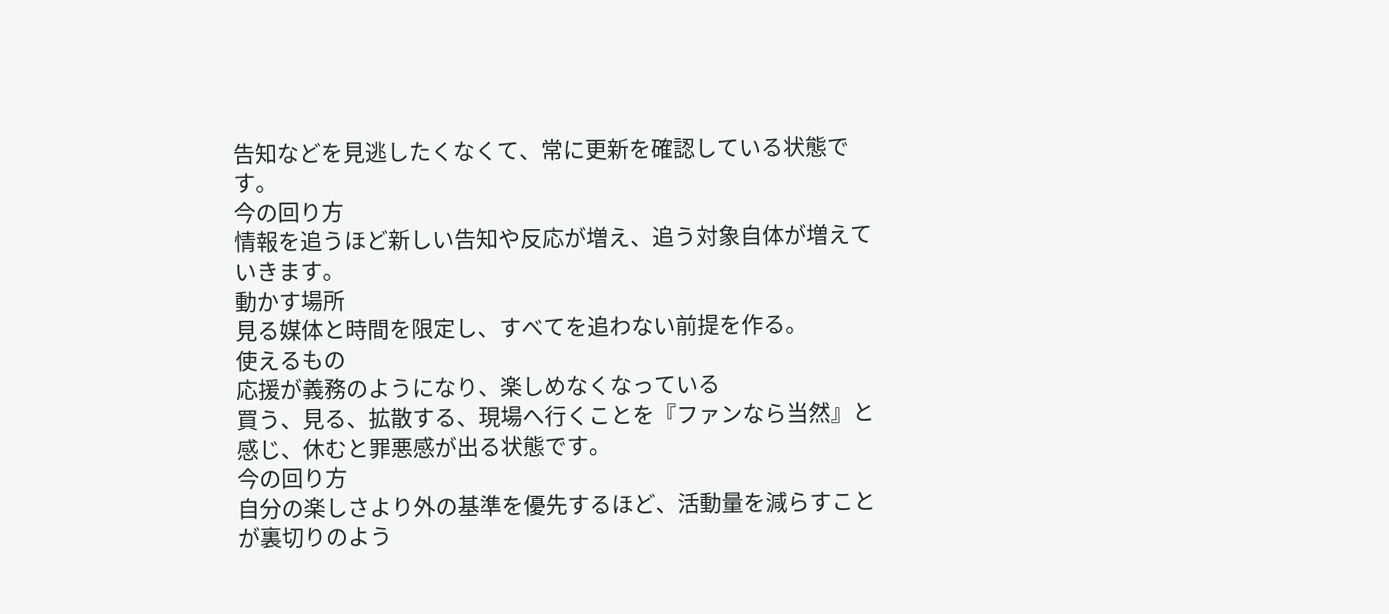告知などを見逃したくなくて、常に更新を確認している状態です。
今の回り方
情報を追うほど新しい告知や反応が増え、追う対象自体が増えていきます。
動かす場所
見る媒体と時間を限定し、すべてを追わない前提を作る。
使えるもの
応援が義務のようになり、楽しめなくなっている
買う、見る、拡散する、現場へ行くことを『ファンなら当然』と感じ、休むと罪悪感が出る状態です。
今の回り方
自分の楽しさより外の基準を優先するほど、活動量を減らすことが裏切りのよう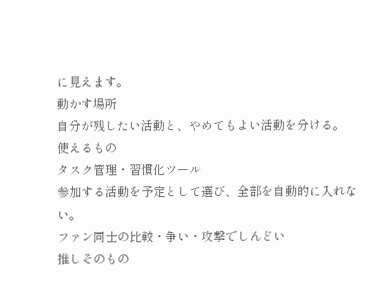に見えます。
動かす場所
自分が残したい活動と、やめてもよい活動を分ける。
使えるもの
タスク管理・習慣化ツール
参加する活動を予定として選び、全部を自動的に入れない。
ファン同士の比較・争い・攻撃でしんどい
推しそのもの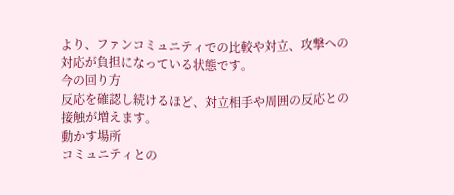より、ファンコミュニティでの比較や対立、攻撃への対応が負担になっている状態です。
今の回り方
反応を確認し続けるほど、対立相手や周囲の反応との接触が増えます。
動かす場所
コミュニティとの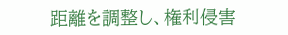距離を調整し、権利侵害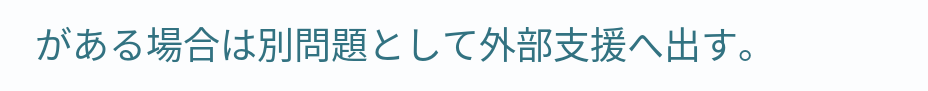がある場合は別問題として外部支援へ出す。